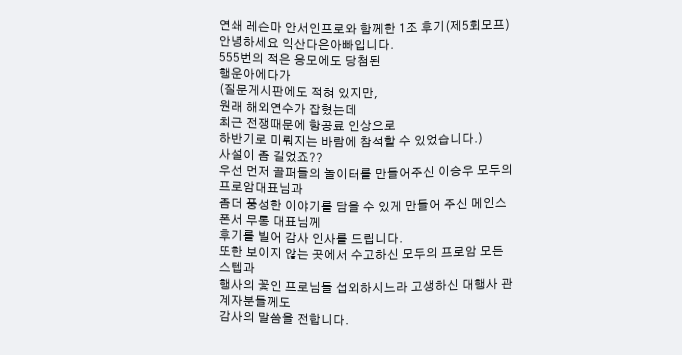연쇄 레슨마 안서인프로와 함께한 1조 후기(제5회모프)
안녕하세요 익산다은아빠입니다.
555번의 적은 응모에도 당첨된
행운아에다가
(질문게시판에도 적혀 있지만,
원래 해외연수가 잡혔는데
최근 전쟁때문에 항공료 인상으로
하반기로 미뤄지는 바람에 참석할 수 있었습니다.)
사설이 좀 길었죠??
우선 먼저 골퍼들의 놀이터를 만들어주신 이승우 모두의 프로암대표님과
좀더 풍성한 이야기를 담을 수 있게 만들어 주신 메인스폰서 무통 대표님께
후기를 빌어 감사 인사를 드립니다.
또한 보이지 않는 곳에서 수고하신 모두의 프로암 모든 스텝과
행사의 꽃인 프로님들 섭외하시느라 고생하신 대행사 관계자분들께도
감사의 말씀을 전합니다.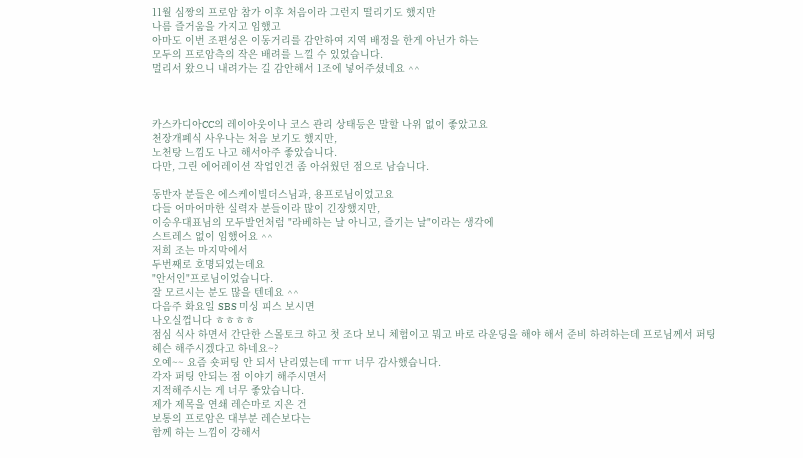11월 심짱의 프로암 참가 이후 처음이라 그런지 떨리기도 했지만
나름 즐거움을 가지고 임했고
아마도 이번 조편성은 이동거리를 감안하여 지역 배정을 한게 아닌가 하는
모두의 프로암측의 작은 배려를 느낄 수 있었습니다.
멀리서 왔으니 내려가는 길 감안해서 1조에 넣어주셨네요 ^^



카스카디아CC의 레이아웃이나 코스 관리 상태등은 말할 나위 없이 좋았고요
천장개폐식 사우나는 처음 보기도 했지만,
노천탕 느낌도 나고 해서아주 좋았습니다.
다만, 그린 에어레이션 작업인건 좀 아쉬웠던 점으로 남습니다.

동반자 분들은 에스케이빌더스님과, 용프로님이었고요
다들 어마어마한 실력자 분들이라 많이 긴장했지만,
이승우대표님의 모두발언처럼 "라베하는 날 아니고, 즐기는 날"이라는 생각에
스트레스 없이 임했어요 ^^
저희 조는 마지막에서
두번째로 호명되었는데요
"안서인"프로님이었습니다.
잘 모르시는 분도 많을 텐데요 ^^
다음주 화요일 SBS 미싱 피스 보시면
나오실껍니다 ㅎㅎㅎㅎ
점심 식사 하면서 간단한 스몰토크 하고 첫 조다 보니 체험이고 뭐고 바로 라운딩을 해야 해서 준비 하려하는데 프로님께서 퍼팅 헤슨 해주시겠다고 하네요~?
오예~~ 요즘 숏퍼팅 안 되서 난리였는데 ㅠㅠ 너무 감사했습니다.
각자 퍼팅 안되는 점 이야기 해주시면서
지적해주시는 게 너무 좋았습니다.
제가 제목을 연쇄 레슨마로 지은 건
보통의 프로암은 대부분 레슨보다는
함께 하는 느낌이 강해서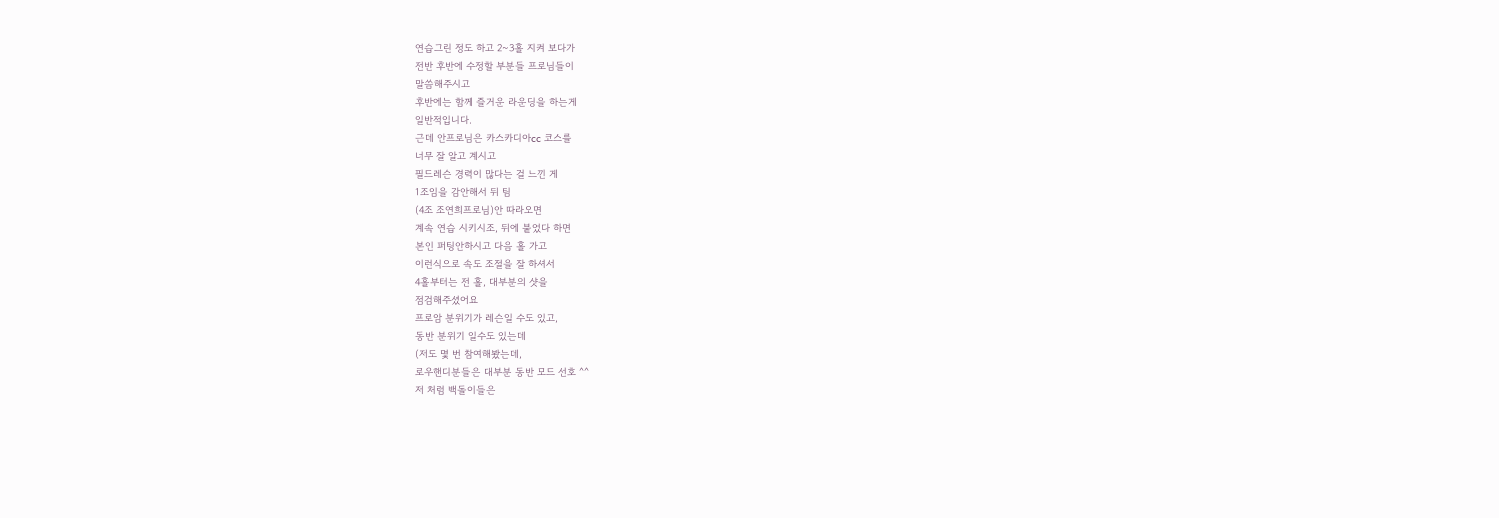연습그린 정도 하고 2~3홀 지켜 보다가
전반 후반에 수정할 부분들 프로님들이
말씀해주시고
후반에는 함께 즐거운 라운딩을 하는게
일반적입니다.
근데 안프로님은 카스카디아cc 코스를
너무 잘 알고 계시고
필드레슨 경력이 많다는 걸 느낀 게
1조임을 감안해서 뒤 팀
(4조 조연희프로님)안 따라오면
계속 연습 시키시조, 뒤에 붙었다 하면
본인 퍼팅안하시고 다음 홀 가고
이런식으로 속도 조절을 잘 하셔서
4홀부터는 전 홀, 대부분의 샷을
점검해주셨어요
프로암 분위기가 레슨일 수도 있고,
동반 분위기 일수도 있는데
(저도 몇 번 참여해봤는데,
로우핸디분들은 대부분 동반 모드 선호 ^^
저 처럼 백돌이들은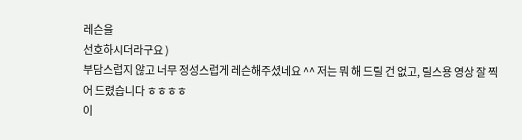레슨을
선호하시더라구요 )
부담스럽지 않고 너무 정성스럽게 레슨해주셨네요 ^^ 저는 뭐 해 드릴 건 없고, 릴스용 영상 잘 찍어 드렸습니다 ㅎㅎㅎㅎ
이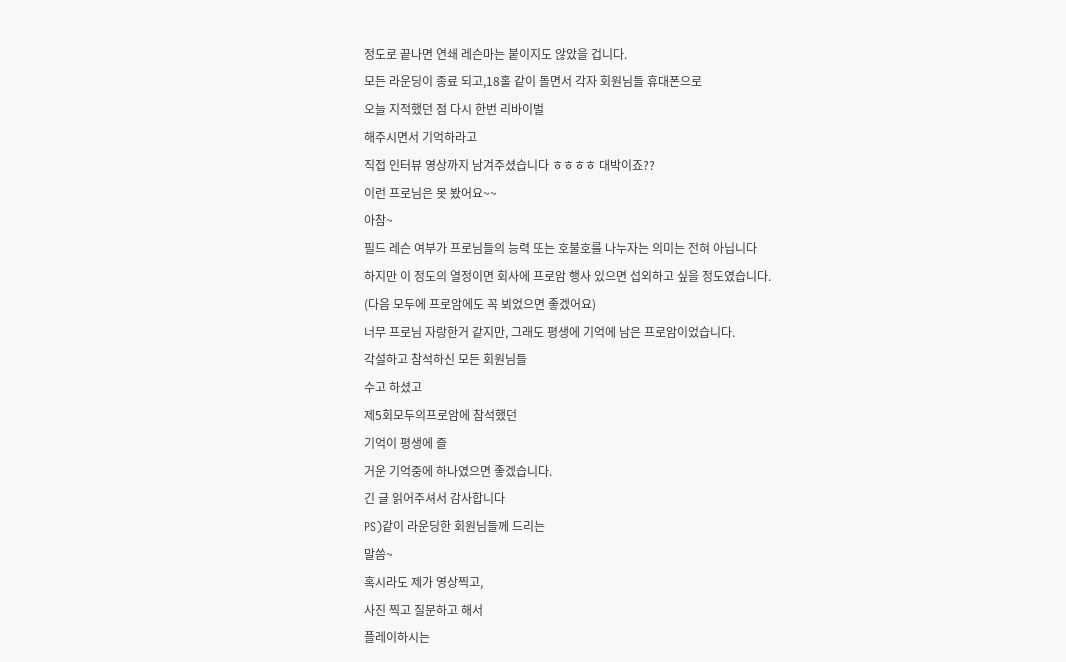정도로 끝나면 연쇄 레슨마는 붙이지도 않았을 겁니다.
모든 라운딩이 종료 되고,18홀 같이 돌면서 각자 회원님들 휴대폰으로
오늘 지적했던 점 다시 한번 리바이벌
해주시면서 기억하라고
직접 인터뷰 영상까지 남겨주셨습니다 ㅎㅎㅎㅎ 대박이죠??
이런 프로님은 못 봤어요~~
아참~
필드 레슨 여부가 프로님들의 능력 또는 호불호를 나누자는 의미는 전혀 아닙니다
하지만 이 정도의 열정이면 회사에 프로암 행사 있으면 섭외하고 싶을 정도였습니다.
(다음 모두에 프로암에도 꼭 뵈었으면 좋겠어요)
너무 프로님 자랑한거 같지만, 그래도 평생에 기억에 남은 프로암이었습니다.
각설하고 참석하신 모든 회원님들
수고 하셨고
제5회모두의프로암에 참석했던
기억이 평생에 즐
거운 기억중에 하나였으면 좋겠습니다.
긴 글 읽어주셔서 감사합니다
PS)같이 라운딩한 회원님들께 드리는
말씀~
혹시라도 제가 영상찍고,
사진 찍고 질문하고 해서
플레이하시는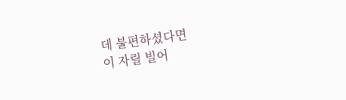데 불편하셨다면
이 자릴 빌어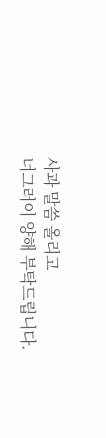사과 말씀 올리고
너그러이 양해 부탁드립니다.